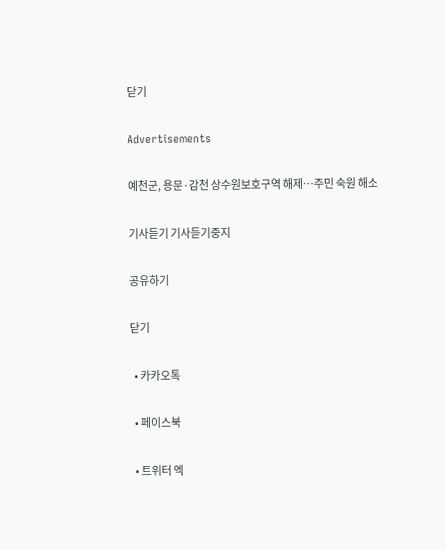닫기

Advertisements

예천군, 용문·감천 상수원보호구역 해제…주민 숙원 해소

기사듣기 기사듣기중지

공유하기

닫기

  • 카카오톡

  • 페이스북

  • 트위터 엑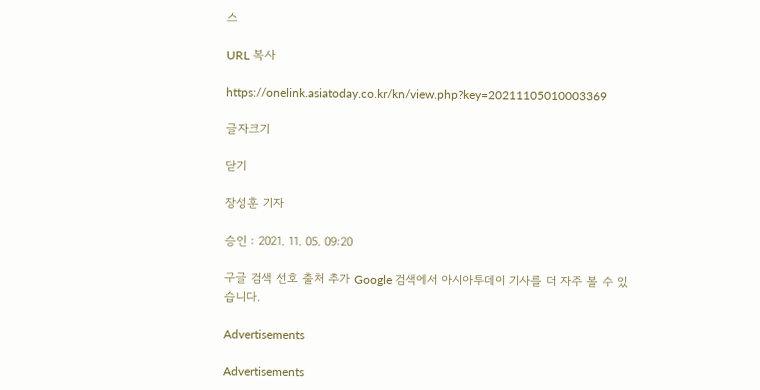스

URL 복사

https://onelink.asiatoday.co.kr/kn/view.php?key=20211105010003369

글자크기

닫기

장성훈 기자

승인 : 2021. 11. 05. 09:20

구글 검색 선호 출처 추가 Google 검색에서 아시아투데이 기사를 더 자주 볼 수 있습니다.

Advertisements

Advertisements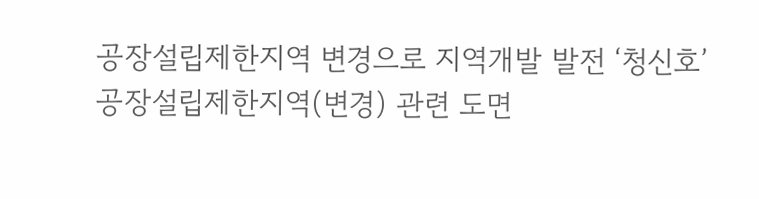공장설립제한지역 변경으로 지역개발 발전 ‘청신호’
공장설립제한지역(변경) 관련 도면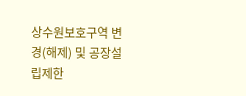상수원보호구역 변경(해제) 및 공장설립제한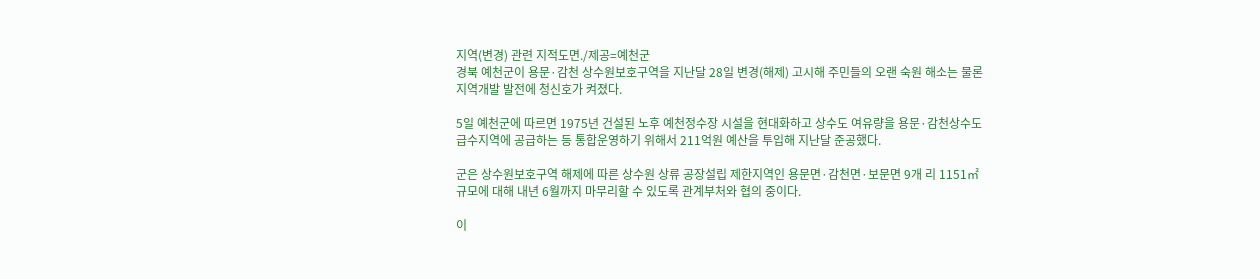지역(변경) 관련 지적도면./제공=예천군
경북 예천군이 용문·감천 상수원보호구역을 지난달 28일 변경(해제) 고시해 주민들의 오랜 숙원 해소는 물론 지역개발 발전에 청신호가 켜졌다.

5일 예천군에 따르면 1975년 건설된 노후 예천정수장 시설을 현대화하고 상수도 여유량을 용문·감천상수도 급수지역에 공급하는 등 통합운영하기 위해서 211억원 예산을 투입해 지난달 준공했다.

군은 상수원보호구역 해제에 따른 상수원 상류 공장설립 제한지역인 용문면·감천면·보문면 9개 리 1151㎡ 규모에 대해 내년 6월까지 마무리할 수 있도록 관계부처와 협의 중이다.

이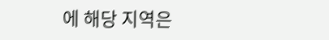에 해당 지역은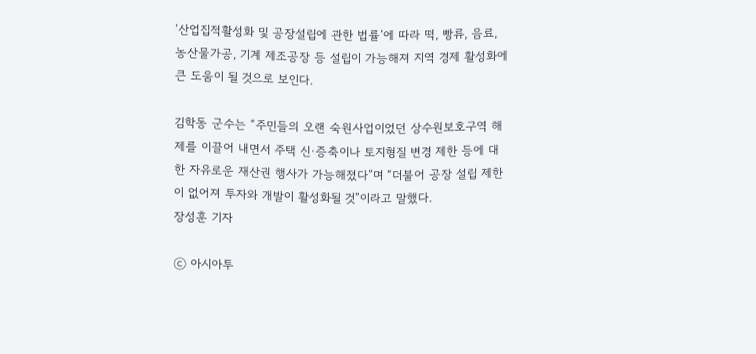‘산업집적활성화 및 공장설립에 관한 법률’에 따라 떡, 빵류, 음료, 농산물가공, 기계 제조공장 등 설립이 가능해져 지역 경제 활성화에 큰 도움이 될 것으로 보인다.

김학동 군수는 “주민들의 오랜 숙원사업이었던 상수원보호구역 해제를 이끌어 내면서 주택 신·증축이나 토지형질 변경 제한 등에 대한 자유로운 재산권 행사가 가능해졌다”며 “더불어 공장 설립 제한이 없어져 투자와 개발이 활성화될 것”이라고 말했다.
장성훈 기자

ⓒ 아시아투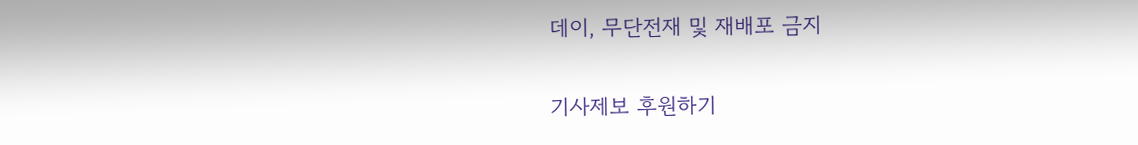데이, 무단전재 및 재배포 금지

기사제보 후원하기